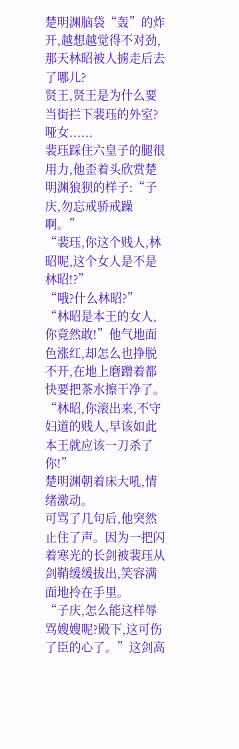楚明渊脑袋“轰”的炸开,越想越觉得不对劲,那天林昭被人掳走后去了哪儿?
贤王,贤王是为什么要当街拦下裴珏的外室?
哑女......
裴珏踩住六皇子的腿很用力,他歪着头欣赏楚明渊狼狈的样子:“子庆,勿忘戒骄戒躁啊。”
“裴珏,你这个贱人,林昭呢,这个女人是不是林昭!?”
“哦?什么林昭?”
“林昭是本王的女人,你竟然敢!”他气地面色涨红,却怎么也挣脱不开,在地上磨蹭着都快要把茶水擦干净了。
“林昭,你滚出来,不守妇道的贱人,早该如此本王就应该一刀杀了你!”
楚明渊朝着床大吼,情绪激动。
可骂了几句后,他突然止住了声。因为一把闪着寒光的长剑被裴珏从剑鞘缓缓拔出,笑容满面地拎在手里。
“子庆,怎么能这样辱骂嫂嫂呢?殿下,这可伤了臣的心了。”这剑高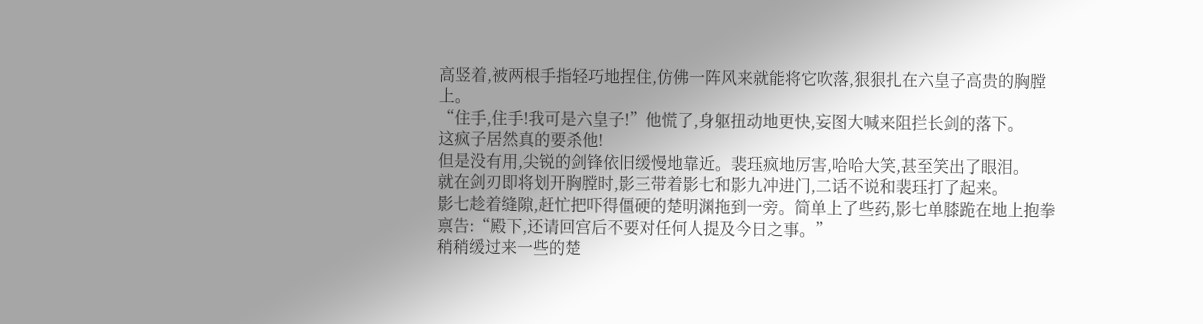高竖着,被两根手指轻巧地捏住,仿佛一阵风来就能将它吹落,狠狠扎在六皇子高贵的胸膛上。
“住手,住手!我可是六皇子!”他慌了,身躯扭动地更快,妄图大喊来阻拦长剑的落下。
这疯子居然真的要杀他!
但是没有用,尖锐的剑锋依旧缓慢地靠近。裴珏疯地厉害,哈哈大笑,甚至笑出了眼泪。
就在剑刃即将划开胸膛时,影三带着影七和影九冲进门,二话不说和裴珏打了起来。
影七趁着缝隙,赶忙把吓得僵硬的楚明渊拖到一旁。简单上了些药,影七单膝跪在地上抱拳禀告:“殿下,还请回宫后不要对任何人提及今日之事。”
稍稍缓过来一些的楚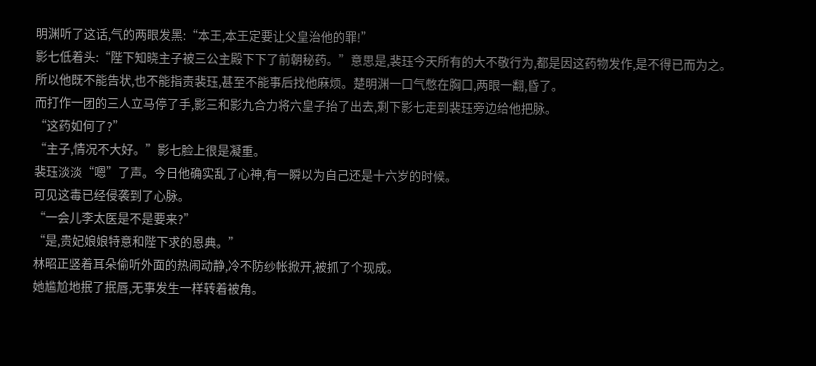明渊听了这话,气的两眼发黑:“本王,本王定要让父皇治他的罪!”
影七低着头:“陛下知晓主子被三公主殿下下了前朝秘药。”意思是,裴珏今天所有的大不敬行为,都是因这药物发作,是不得已而为之。
所以他既不能告状,也不能指责裴珏,甚至不能事后找他麻烦。楚明渊一口气憋在胸口,两眼一翻,昏了。
而打作一团的三人立马停了手,影三和影九合力将六皇子抬了出去,剩下影七走到裴珏旁边给他把脉。
“这药如何了?”
“主子,情况不大好。”影七脸上很是凝重。
裴珏淡淡“嗯”了声。今日他确实乱了心神,有一瞬以为自己还是十六岁的时候。
可见这毒已经侵袭到了心脉。
“一会儿李太医是不是要来?”
“是,贵妃娘娘特意和陛下求的恩典。”
林昭正竖着耳朵偷听外面的热闹动静,冷不防纱帐掀开,被抓了个现成。
她尴尬地抿了抿唇,无事发生一样转着被角。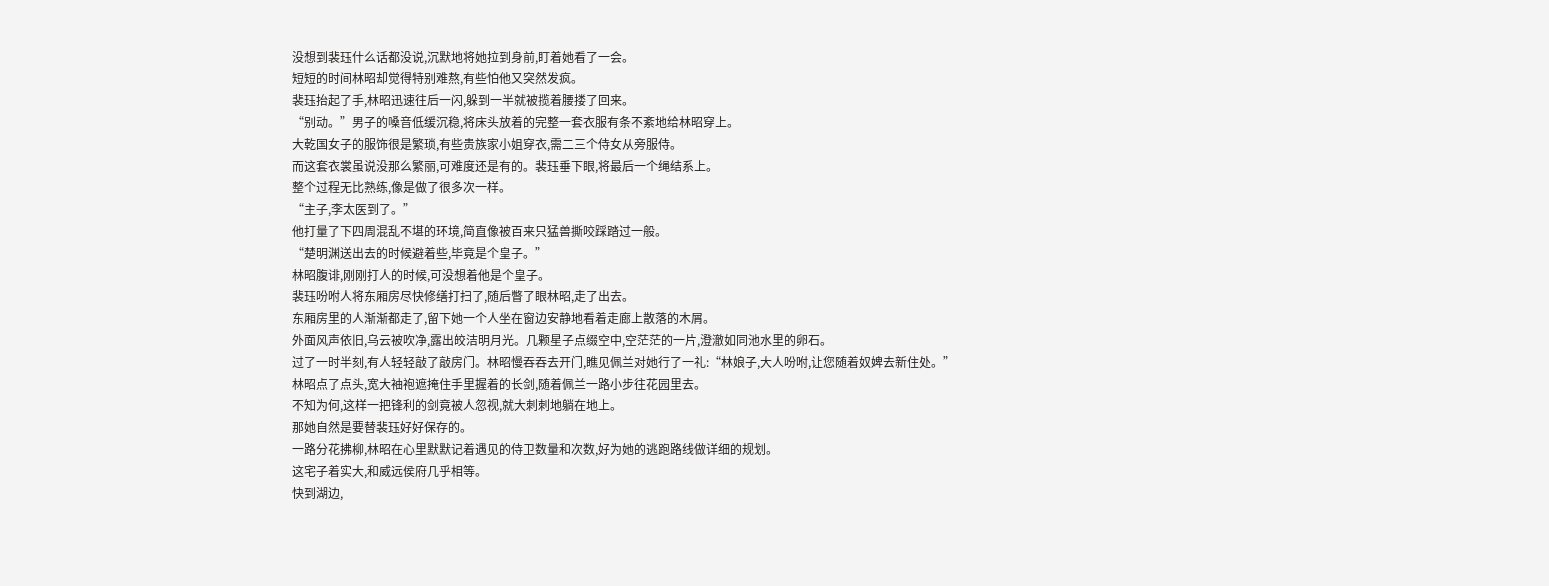没想到裴珏什么话都没说,沉默地将她拉到身前,盯着她看了一会。
短短的时间林昭却觉得特别难熬,有些怕他又突然发疯。
裴珏抬起了手,林昭迅速往后一闪,躲到一半就被揽着腰搂了回来。
“别动。”男子的嗓音低缓沉稳,将床头放着的完整一套衣服有条不紊地给林昭穿上。
大乾国女子的服饰很是繁琐,有些贵族家小姐穿衣,需二三个侍女从旁服侍。
而这套衣裳虽说没那么繁丽,可难度还是有的。裴珏垂下眼,将最后一个绳结系上。
整个过程无比熟练,像是做了很多次一样。
“主子,李太医到了。”
他打量了下四周混乱不堪的环境,简直像被百来只猛兽撕咬踩踏过一般。
“楚明渊送出去的时候避着些,毕竟是个皇子。”
林昭腹诽,刚刚打人的时候,可没想着他是个皇子。
裴珏吩咐人将东厢房尽快修缮打扫了,随后瞥了眼林昭,走了出去。
东厢房里的人渐渐都走了,留下她一个人坐在窗边安静地看着走廊上散落的木屑。
外面风声依旧,乌云被吹净,露出皎洁明月光。几颗星子点缀空中,空茫茫的一片,澄澈如同池水里的卵石。
过了一时半刻,有人轻轻敲了敲房门。林昭慢吞吞去开门,瞧见佩兰对她行了一礼:“林娘子,大人吩咐,让您随着奴婢去新住处。”
林昭点了点头,宽大袖袍遮掩住手里握着的长剑,随着佩兰一路小步往花园里去。
不知为何,这样一把锋利的剑竟被人忽视,就大刺刺地躺在地上。
那她自然是要替裴珏好好保存的。
一路分花拂柳,林昭在心里默默记着遇见的侍卫数量和次数,好为她的逃跑路线做详细的规划。
这宅子着实大,和威远侯府几乎相等。
快到湖边,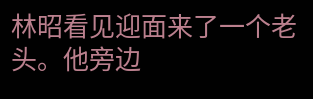林昭看见迎面来了一个老头。他旁边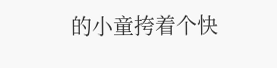的小童挎着个快